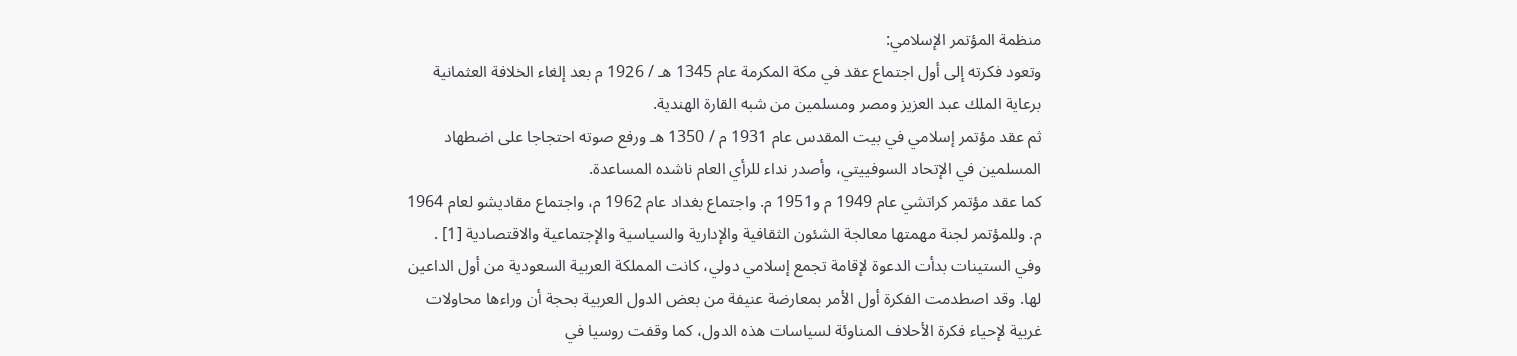منظمة المؤتمر الإسلامي:
وتعود فكرته إلى أول اجتماع عقد في مكة المكرمة عام 1345 هـ / 1926 م بعد إلغاء الخلافة العثمانية برعاية الملك عبد العزيز ومصر ومسلمين من شبه القارة الهندية.
ثم عقد مؤتمر إسلامي في بيت المقدس عام 1931 م / 1350 هـ ورفع صوته احتجاجا على اضطهاد المسلمين في الإتحاد السوفييتي، وأصدر نداء للرأي العام ناشده المساعدة.
كما عقد مؤتمر كراتشي عام 1949 م و1951 م. واجتماع بغداد عام 1962 م، واجتماع مقاديشو لعام 1964 م. وللمؤتمر لجنة مهمتها معالجة الشئون الثقافية والإدارية والسياسية والإجتماعية والاقتصادية [1] .
وفي الستينات بدأت الدعوة لإقامة تجمع إسلامي دولي، كانت المملكة العربية السعودية من أول الداعين لها. وقد اصطدمت الفكرة أول الأمر بمعارضة عنيفة من بعض الدول العربية بحجة أن وراءها محاولات غربية لإحياء فكرة الأحلاف المناوئة لسياسات هذه الدول، كما وقفت روسيا في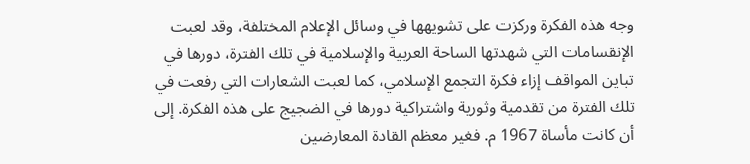وجه هذه الفكرة وركزت على تشويهها في وسائل الإعلام المختلفة، وقد لعبت الإنقسامات التي شهدتها الساحة العربية والإسلامية في تلك الفترة، دورها في تباين المواقف إزاء فكرة التجمع الإسلامي، كما لعبت الشعارات التي رفعت في تلك الفترة من تقدمية وثورية واشتراكية دورها في الضجيج على هذه الفكرة. إلى أن كانت مأساة 1967 م. فغير معظم القادة المعارضين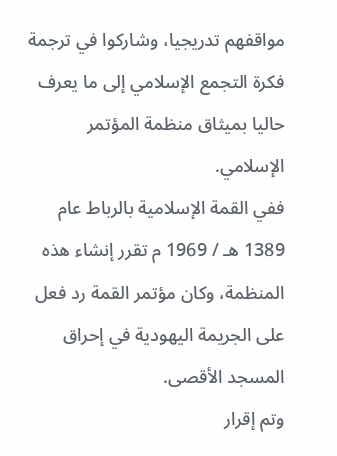مواقفهم تدريجيا، وشاركوا في ترجمة فكرة التجمع الإسلامي إلى ما يعرف حاليا بميثاق منظمة المؤتمر الإسلامي.
ففي القمة الإسلامية بالرباط عام 1389 هـ / 1969 م تقرر إنشاء هذه المنظمة، وكان مؤتمر القمة رد فعل على الجريمة اليهودية في إحراق المسجد الأقصى.
وتم إقرار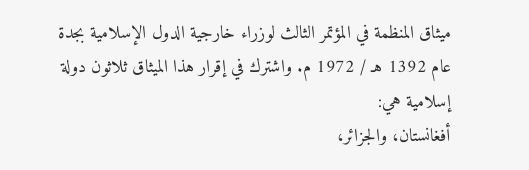ميثاق المنظمة في المؤتمر الثالث لوزراء خارجية الدول الإسلامية بجدة عام 1392 هـ / 1972 م. واشترك في إقرار هذا الميثاق ثلاثون دولة إسلامية هي:
أفغانستان، والجزائر،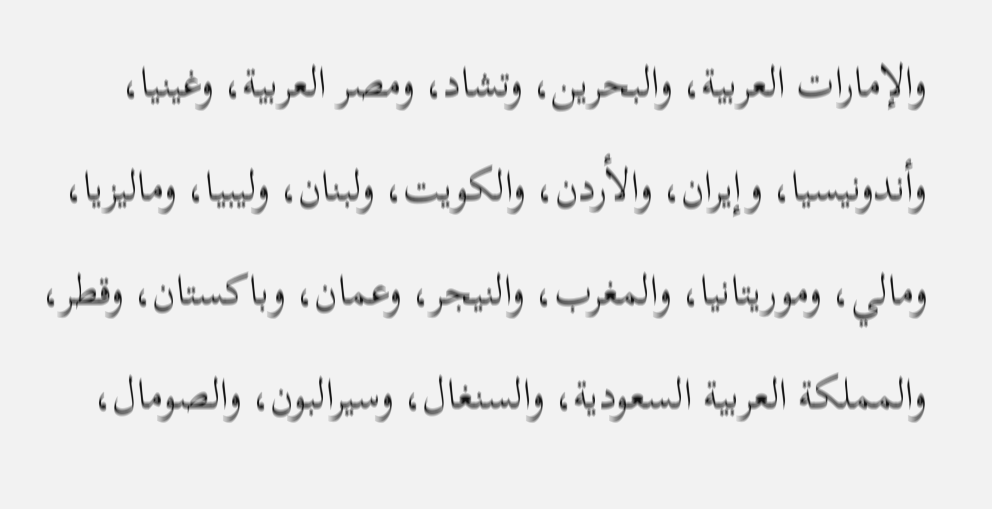والإمارات العربية، والبحرين، وتشاد، ومصر العربية، وغينيا، وأندونيسيا، وإيران، والأردن، والكويت، ولبنان، وليبيا، وماليزيا، ومالي، وموريتانيا، والمغرب، والنيجر، وعمان، وباكستان، وقطر، والمملكة العربية السعودية، والسنغال، وسيرالبون، والصومال،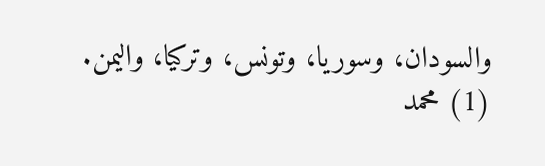والسودان، وسوريا، وتونس، وتركيا، واليمن.
(1) محمد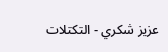عزيز شكري - التكتلات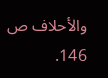والأحلاف ص 146.